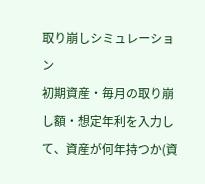取り崩しシミュレーション
初期資産・毎月の取り崩し額・想定年利を入力して、資産が何年持つか(資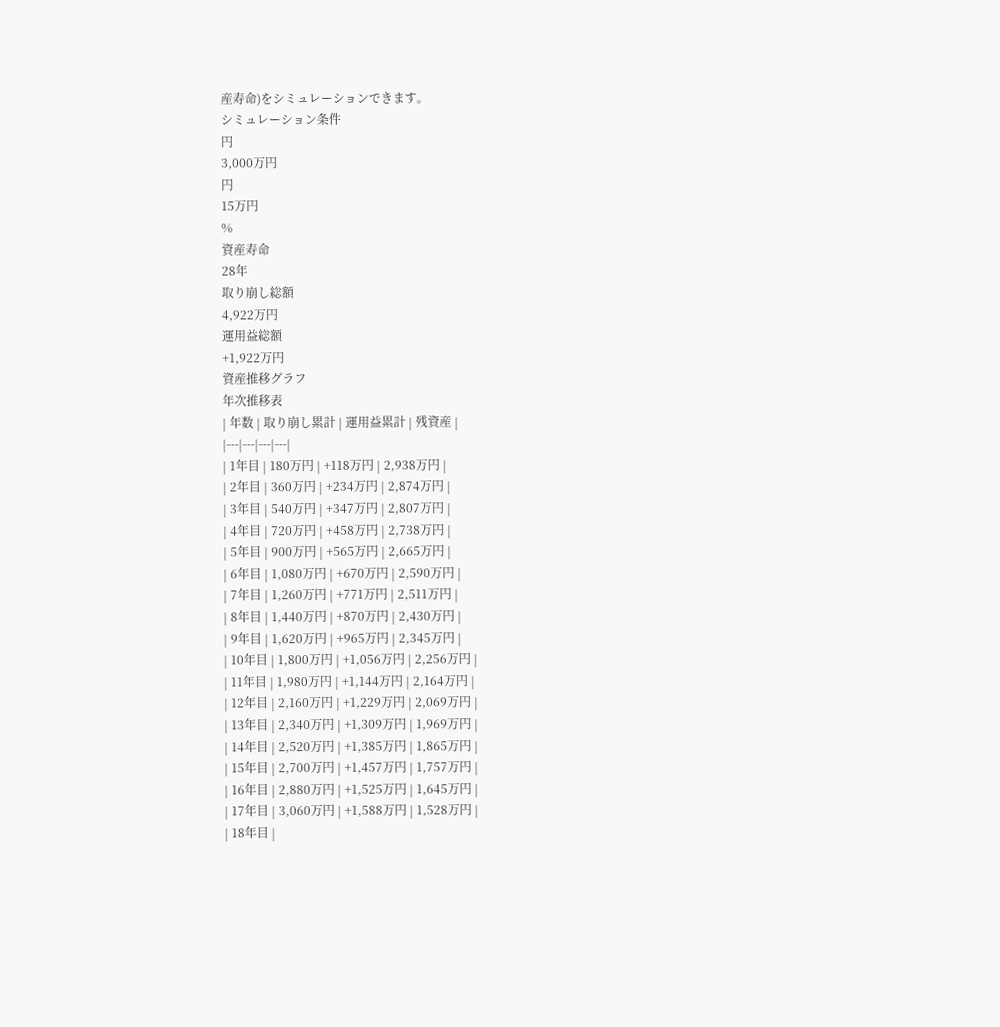産寿命)をシミュレーションできます。
シミュレーション条件
円
3,000万円
円
15万円
%
資産寿命
28年
取り崩し総額
4,922万円
運用益総額
+1,922万円
資産推移グラフ
年次推移表
| 年数 | 取り崩し累計 | 運用益累計 | 残資産 |
|---|---|---|---|
| 1年目 | 180万円 | +118万円 | 2,938万円 |
| 2年目 | 360万円 | +234万円 | 2,874万円 |
| 3年目 | 540万円 | +347万円 | 2,807万円 |
| 4年目 | 720万円 | +458万円 | 2,738万円 |
| 5年目 | 900万円 | +565万円 | 2,665万円 |
| 6年目 | 1,080万円 | +670万円 | 2,590万円 |
| 7年目 | 1,260万円 | +771万円 | 2,511万円 |
| 8年目 | 1,440万円 | +870万円 | 2,430万円 |
| 9年目 | 1,620万円 | +965万円 | 2,345万円 |
| 10年目 | 1,800万円 | +1,056万円 | 2,256万円 |
| 11年目 | 1,980万円 | +1,144万円 | 2,164万円 |
| 12年目 | 2,160万円 | +1,229万円 | 2,069万円 |
| 13年目 | 2,340万円 | +1,309万円 | 1,969万円 |
| 14年目 | 2,520万円 | +1,385万円 | 1,865万円 |
| 15年目 | 2,700万円 | +1,457万円 | 1,757万円 |
| 16年目 | 2,880万円 | +1,525万円 | 1,645万円 |
| 17年目 | 3,060万円 | +1,588万円 | 1,528万円 |
| 18年目 |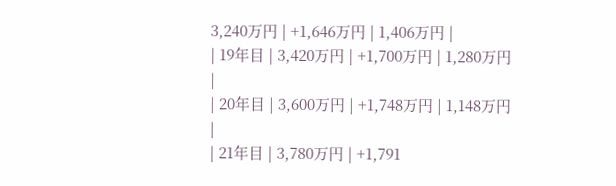3,240万円 | +1,646万円 | 1,406万円 |
| 19年目 | 3,420万円 | +1,700万円 | 1,280万円 |
| 20年目 | 3,600万円 | +1,748万円 | 1,148万円 |
| 21年目 | 3,780万円 | +1,791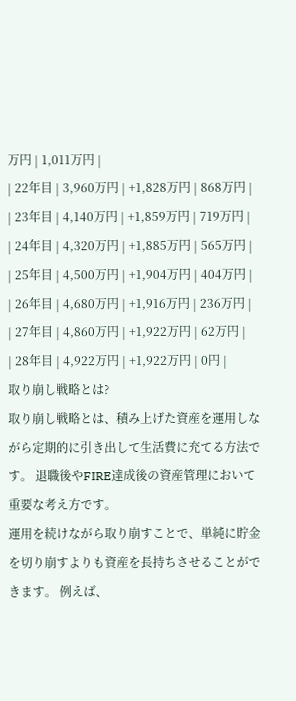万円 | 1,011万円 |
| 22年目 | 3,960万円 | +1,828万円 | 868万円 |
| 23年目 | 4,140万円 | +1,859万円 | 719万円 |
| 24年目 | 4,320万円 | +1,885万円 | 565万円 |
| 25年目 | 4,500万円 | +1,904万円 | 404万円 |
| 26年目 | 4,680万円 | +1,916万円 | 236万円 |
| 27年目 | 4,860万円 | +1,922万円 | 62万円 |
| 28年目 | 4,922万円 | +1,922万円 | 0円 |
取り崩し戦略とは?
取り崩し戦略とは、積み上げた資産を運用しながら定期的に引き出して生活費に充てる方法です。 退職後やFIRE達成後の資産管理において重要な考え方です。
運用を続けながら取り崩すことで、単純に貯金を切り崩すよりも資産を長持ちさせることができます。 例えば、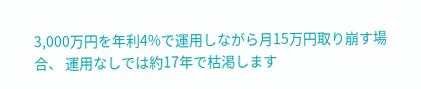3,000万円を年利4%で運用しながら月15万円取り崩す場合、 運用なしでは約17年で枯渇します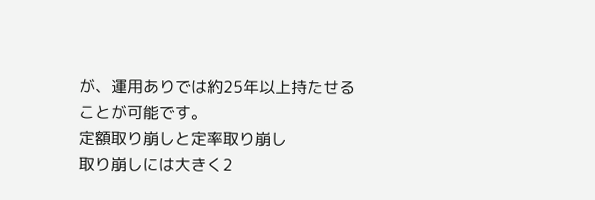が、運用ありでは約25年以上持たせることが可能です。
定額取り崩しと定率取り崩し
取り崩しには大きく2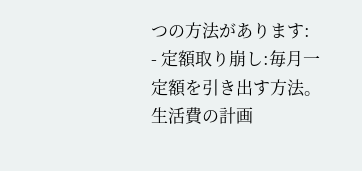つの方法があります:
- 定額取り崩し:毎月一定額を引き出す方法。生活費の計画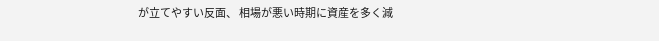が立てやすい反面、 相場が悪い時期に資産を多く減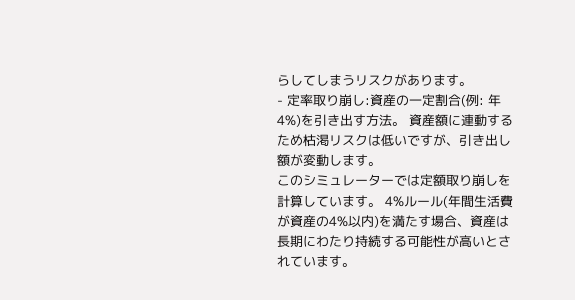らしてしまうリスクがあります。
- 定率取り崩し:資産の一定割合(例: 年4%)を引き出す方法。 資産額に連動するため枯渇リスクは低いですが、引き出し額が変動します。
このシミュレーターでは定額取り崩しを計算しています。 4%ルール(年間生活費が資産の4%以内)を満たす場合、資産は長期にわたり持続する可能性が高いとされています。